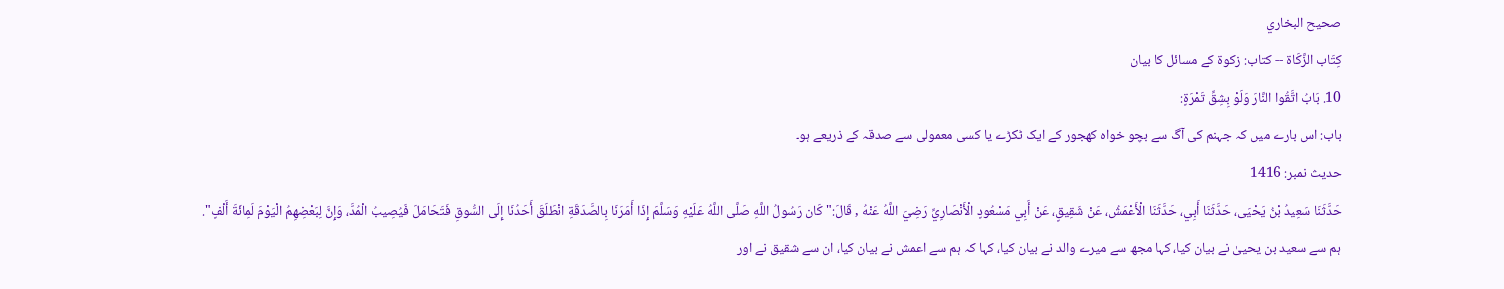صحيح البخاري
كِتَاب الزَّكَاة -- کتاب: زکوۃ کے مسائل کا بیان
10. بَابُ اتَّقُوا النَّارَ وَلَوْ بِشِقِّ تَمْرَةٍ:
باب: اس بارے میں کہ جہنم کی آگ سے بچو خواہ کھجور کے ایک ٹکڑے یا کسی معمولی سے صدقہ کے ذریعے ہو۔
حدیث نمبر: 1416
حَدَّثَنَا سَعِيدُ بْنُ يَحْيَى، حَدَّثَنَا أَبِي، حَدَّثَنَا الْأَعْمَشُ، عَنْ شَقِيقٍ، عَنْ أَبِي مَسْعُودٍ الْأَنْصَارِيِّ رَضِيَ اللَّهُ عَنْهُ , قَالَ:" كَان رَسُولُ اللَّهِ صَلَّى اللَّهُ عَلَيْهِ وَسَلَّمَ إِذَا أَمَرَنَا بِالصَّدَقَةِ انْطَلَقَ أَحَدُنَا إِلَى السُّوقِ فَتَحَامَلَ فَيُصِيبُ الْمُدَّ، وَإِنَّ لِبَعْضِهِمُ الْيَوْمَ لَمِائَةَ أَلْفٍ".
ہم سے سعید بن یحییٰ نے بیان کیا، کہا مجھ سے میرے والد نے بیان کیا، کہا کہ ہم سے اعمش نے بیان کیا، ان سے شقیق نے اور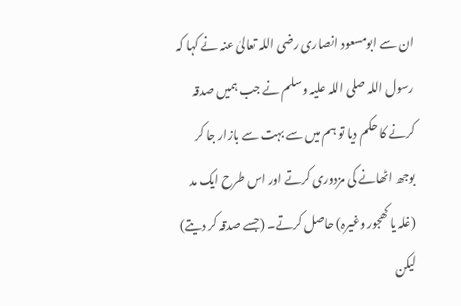ان سے ابومسعود انصاری رضی اللہ تعالیٰ عنہ نے کہا کہ رسول اللہ صلی اللہ علیہ وسلم نے جب ہمیں صدقہ کرنے کا حکم دیا تو ہم میں سے بہت سے بازار جا کر بوجھ اٹھانے کی مزدوری کرتے اور اس طرح ایک مد (غلہ یا کھجور وغیرہ) حاصل کرتے۔ (جسے صدقہ کر دیتے) لیکن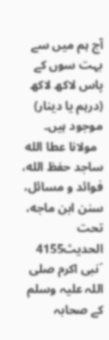آج ہم میں سے بہت سوں کے پاس لاکھ لاکھ (درہم یا دینار) موجود ہیں۔
  مولانا عطا الله ساجد حفظ الله، فوائد و مسائل، سنن ابن ماجه، تحت الحديث4155
´نبی اکرم صلی اللہ علیہ وسلم کے صحابہ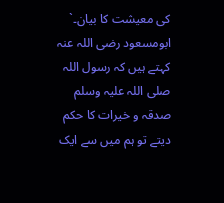کی معیشت کا بیان۔`
ابومسعود رضی اللہ عنہ کہتے ہیں کہ رسول اللہ صلی اللہ علیہ وسلم صدقہ و خیرات کا حکم دیتے تو ہم میں سے ایک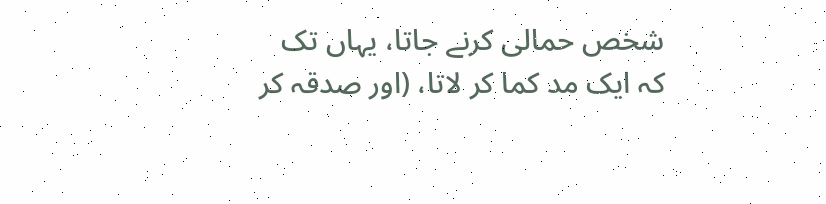شخص حمالی کرنے جاتا، یہاں تک کہ ایک مد کما کر لاتا، (اور صدقہ کر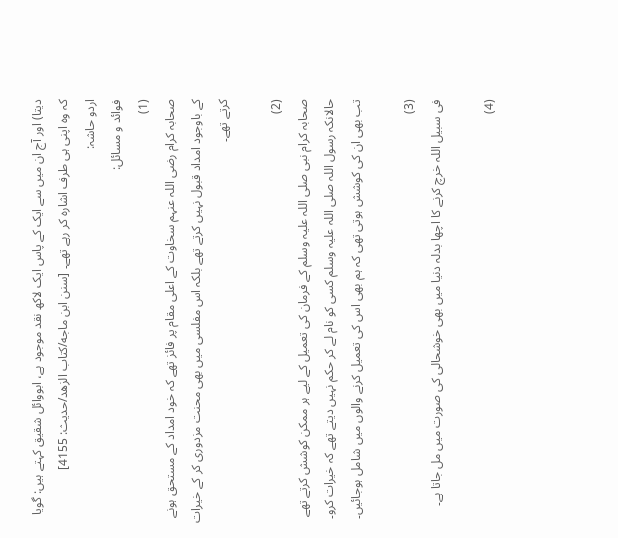دیتا) اور آج ان میں سے ایک کے پاس ایک لاکھ نقد موجود ہے، ابووائل شقیق کہتے ہیں: گویا کہ وہ اپنی ہی طرف اشارہ کر رہے تھے۔ [سنن ابن ماجه/كتاب الزهد/حدیث: 4155]
اردو حاشہ:
فوائد و مسائل:
(1)
صحابہ کرام رضی اللہ عنہم سخاوت کے اعلی مقام پر فائز تھے کہ خود امداد کے مستحق ہونے کے باوجود امداد قبول نہیں کرتے تھے بلکہ اس مفلسی میں بھی محنت مزدوری کر کے خیرات کرتے تھے۔

(2)
صحابہ کرام نبی صلی اللہ علیہ وسلم کے فرمان کی تعمیل کے لیے ہر ممکن کوشش کرتے تھے حالانکہ رسول اللہ صلی اللہ علیہ وسلم کسی کو نام لے کر حکم نہیں دیتے تھے کہ خیرات کرو۔
تب بھی ان کی کوشش ہوتی تھی کہ ہم بھی اس کی تعمیل کرنے والوں میں شامل ہوجائیں۔

(3)
فی سبیل اللہ خرچ کرنے کا اچھا بدلہ دنیا میں بھی خوشحالی کی صورت میں مل جاتا ہے۔

(4)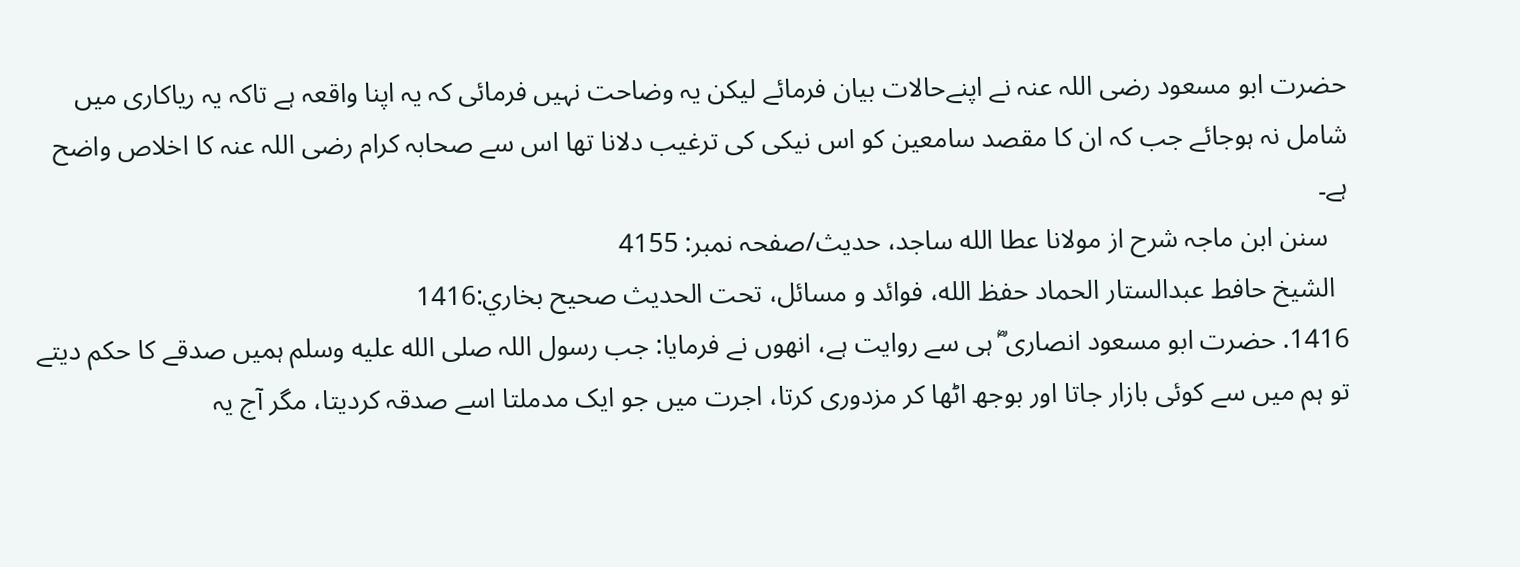حضرت ابو مسعود رضی اللہ عنہ نے اپنےحالات بیان فرمائے لیکن یہ وضاحت نہیں فرمائی کہ یہ اپنا واقعہ ہے تاکہ یہ ریاکاری میں شامل نہ ہوجائے جب کہ ان کا مقصد سامعین کو اس نیکی کی ترغیب دلانا تھا اس سے صحابہ کرام رضی اللہ عنہ کا اخلاص واضح ہے۔
   سنن ابن ماجہ شرح از مولانا عطا الله ساجد، حدیث/صفحہ نمبر: 4155
  الشيخ حافط عبدالستار الحماد حفظ الله، فوائد و مسائل، تحت الحديث صحيح بخاري:1416
1416. حضرت ابو مسعود انصاری ؓ ہی سے روایت ہے، انھوں نے فرمایا: جب رسول اللہ صلى الله عليه وسلم ہمیں صدقے کا حکم دیتے تو ہم میں سے کوئی بازار جاتا اور بوجھ اٹھا کر مزدوری کرتا، اجرت میں جو ایک مدملتا اسے صدقہ کردیتا، مگر آج یہ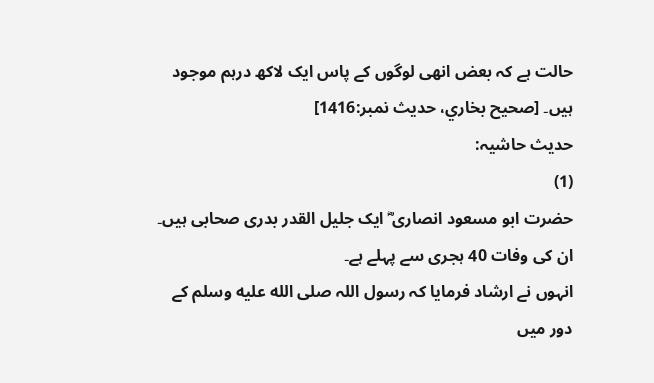حالت ہے کہ بعض انھی لوگوں کے پاس ایک لاکھ درہم موجود ہیں۔ [صحيح بخاري، حديث نمبر:1416]
حدیث حاشیہ:
(1)
حضرت ابو مسعود انصاری ؓ ایک جلیل القدر بدری صحابی ہیں۔
ان کی وفات 40 ہجری سے پہلے ہے۔
انہوں نے ارشاد فرمایا کہ رسول اللہ صلى الله عليه وسلم کے دور میں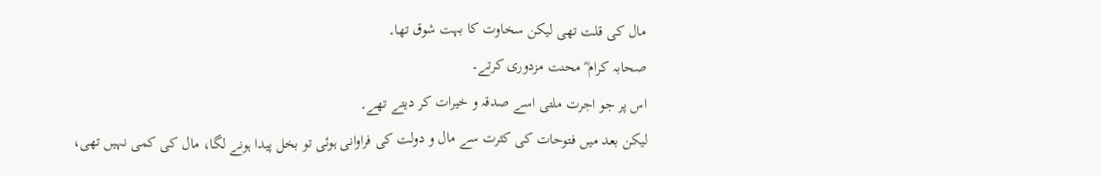مال کی قلت تھی لیکن سخاوت کا بہت شوق تھا۔
صحابہ کرام ؓ محنت مزدوری کرتے۔
اس پر جو اجرت ملتی اسے صدقہ و خیرات کر دیتے تھے۔
لیکن بعد میں فتوحات کی کثرت سے مال و دولت کی فراوانی ہوئی تو بخل پیدا ہونے لگا، مال کی کمی نہیں تھی،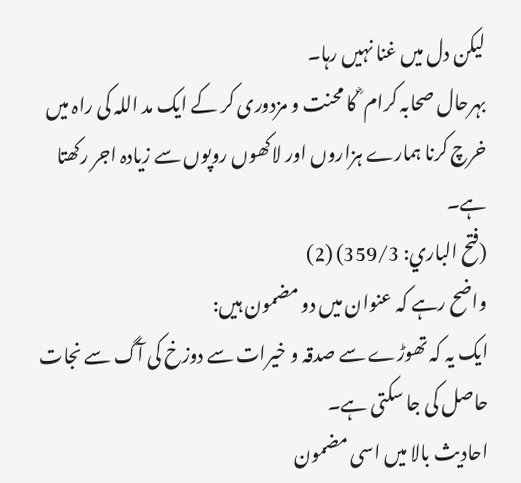لیکن دل میں غنا نہیں رہا۔
بہرحال صحابہ کرام ؓ کا محنت و مزدوری کر کے ایک مد اللہ کی راہ میں خرچ کرنا ہمارے ہزاروں اور لاکھوں روپوں سے زیادہ اجر رکھتا ہے۔
(فتح الباري: 359/3) (2)
واضح رہے کہ عنوان میں دو مضمون ہیں:
ایک یہ کہ تھوڑے سے صدقہ و خیرات سے دوزخ کی آگ سے نجات حاصل کی جا سکتی ہے۔
احادیث بالا میں اسی مضمون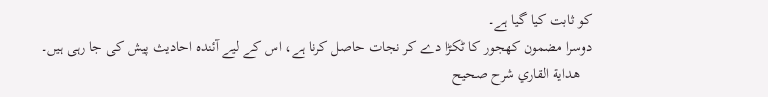کو ثابت کیا گیا ہے۔
دوسرا مضمون کھجور کا ٹکڑا دے کر نجات حاصل کرنا ہے، اس کے لیے آئندہ احادیث پیش کی جا رہی ہیں۔
   هداية القاري شرح صحيح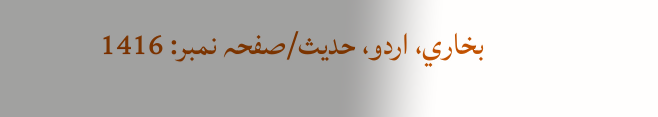بخاري، اردو، حدیث/صفحہ نمبر: 1416